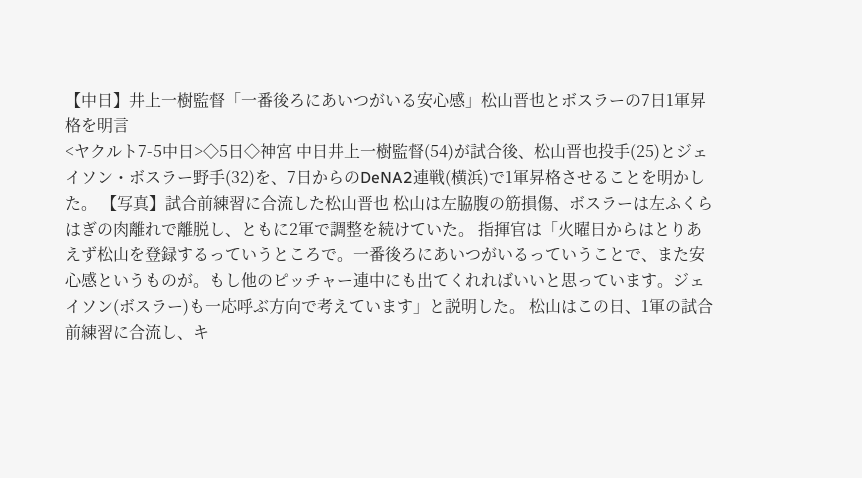【中日】井上一樹監督「一番後ろにあいつがいる安心感」松山晋也とボスラーの7日1軍昇格を明言
<ヤクルト7-5中日>◇5日◇神宮 中日井上一樹監督(54)が試合後、松山晋也投手(25)とジェイソン・ボスラー野手(32)を、7日からのDeNA2連戦(横浜)で1軍昇格させることを明かした。 【写真】試合前練習に合流した松山晋也 松山は左脇腹の筋損傷、ボスラーは左ふくらはぎの肉離れで離脱し、ともに2軍で調整を続けていた。 指揮官は「火曜日からはとりあえず松山を登録するっていうところで。一番後ろにあいつがいるっていうことで、また安心感というものが。もし他のピッチャー連中にも出てくれればいいと思っています。ジェイソン(ボスラー)も一応呼ぶ方向で考えています」と説明した。 松山はこの日、1軍の試合前練習に合流し、キ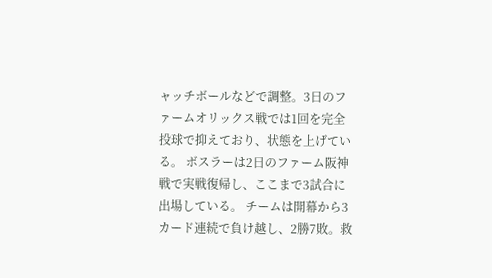ャッチボールなどで調整。3日のファームオリックス戦では1回を完全投球で抑えており、状態を上げている。 ボスラーは2日のファーム阪神戦で実戦復帰し、ここまで3試合に出場している。 チームは開幕から3カード連続で負け越し、2勝7敗。救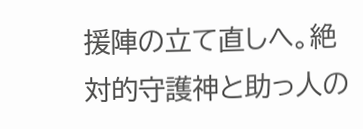援陣の立て直しへ。絶対的守護神と助っ人の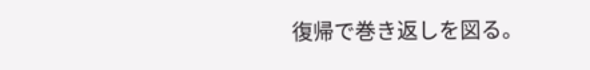復帰で巻き返しを図る。